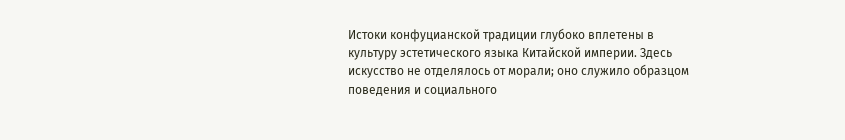Истоки конфуцианской традиции глубоко вплетены в культуру эстетического языка Китайской империи. Здесь искусство не отделялось от морали; оно служило образцом поведения и социального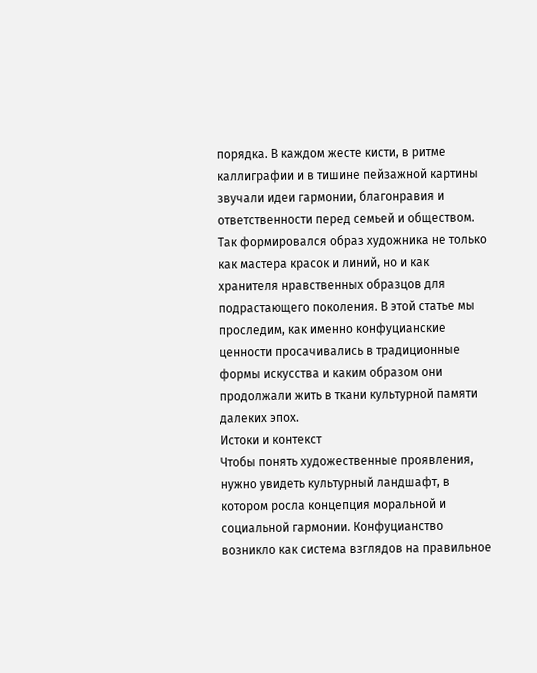порядка. В каждом жесте кисти, в ритме каллиграфии и в тишине пейзажной картины звучали идеи гармонии, благонравия и ответственности перед семьей и обществом. Так формировался образ художника не только как мастера красок и линий, но и как хранителя нравственных образцов для подрастающего поколения. В этой статье мы проследим, как именно конфуцианские ценности просачивались в традиционные формы искусства и каким образом они продолжали жить в ткани культурной памяти далеких эпох.
Истоки и контекст
Чтобы понять художественные проявления, нужно увидеть культурный ландшафт, в котором росла концепция моральной и социальной гармонии. Конфуцианство возникло как система взглядов на правильное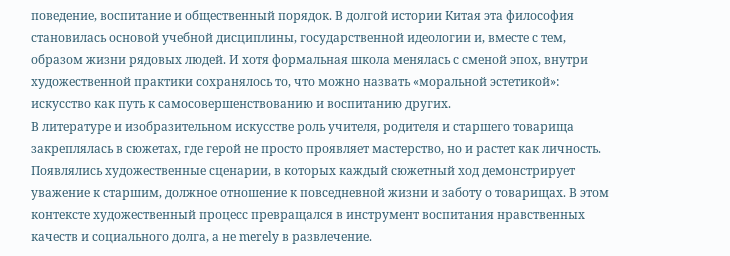поведение, воспитание и общественный порядок. В долгой истории Китая эта философия становилась основой учебной дисциплины, государственной идеологии и, вместе с тем, образом жизни рядовых людей. И хотя формальная школа менялась с сменой эпох, внутри художественной практики сохранялось то, что можно назвать «моральной эстетикой»: искусство как путь к самосовершенствованию и воспитанию других.
В литературе и изобразительном искусстве роль учителя, родителя и старшего товарища закреплялась в сюжетах, где герой не просто проявляет мастерство, но и растет как личность. Появлялись художественные сценарии, в которых каждый сюжетный ход демонстрирует уважение к старшим, должное отношение к повседневной жизни и заботу о товарищах. В этом контексте художественный процесс превращался в инструмент воспитания нравственных качеств и социального долга, а не merely в развлечение.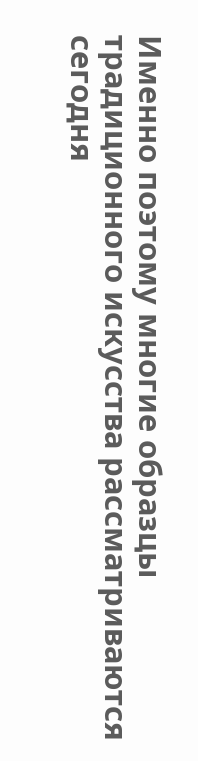Именно поэтому многие образцы традиционного искусства рассматриваются сегодня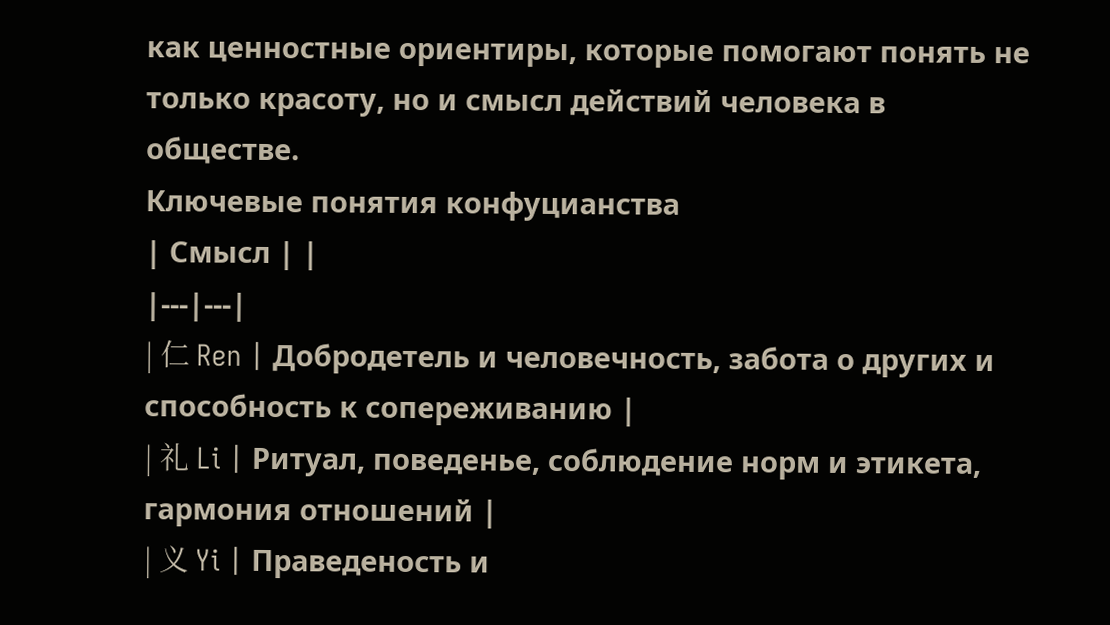как ценностные ориентиры, которые помогают понять не только красоту, но и смысл действий человека в обществе.
Ключевые понятия конфуцианства
| Смысл | |
|---|---|
| 仁 Ren | Добродетель и человечность, забота о других и способность к сопереживанию |
| 礼 Li | Ритуал, поведенье, соблюдение норм и этикета, гармония отношений |
| 义 Yi | Праведеность и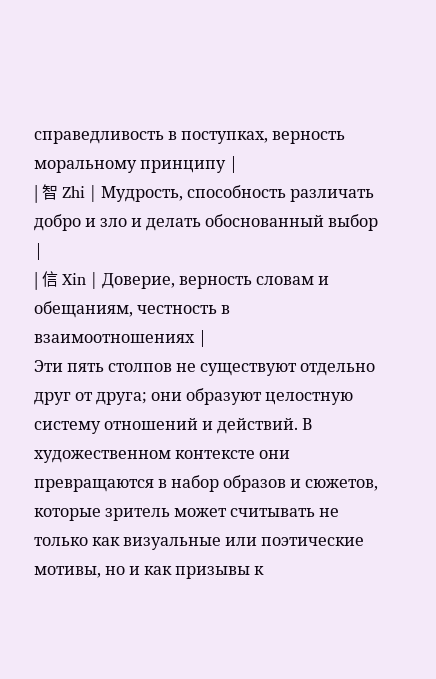справедливость в поступках, верность моральному принципу |
| 智 Zhi | Мудрость, способность различать добро и зло и делать обоснованный выбор |
| 信 Xin | Доверие, верность словам и обещаниям, честность в взаимоотношениях |
Эти пять столпов не существуют отдельно друг от друга; они образуют целостную систему отношений и действий. В художественном контексте они превращаются в набор образов и сюжетов, которые зритель может считывать не только как визуальные или поэтические мотивы, но и как призывы к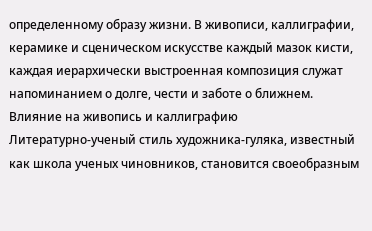определенному образу жизни. В живописи, каллиграфии, керамике и сценическом искусстве каждый мазок кисти, каждая иерархически выстроенная композиция служат напоминанием о долге, чести и заботе о ближнем.
Влияние на живопись и каллиграфию
Литературно-ученый стиль художника-гуляка, известный как школа ученых чиновников, становится своеобразным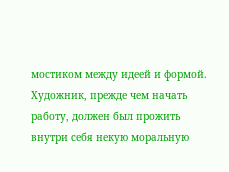мостиком между идеей и формой. Художник, прежде чем начать работу, должен был прожить внутри себя некую моральную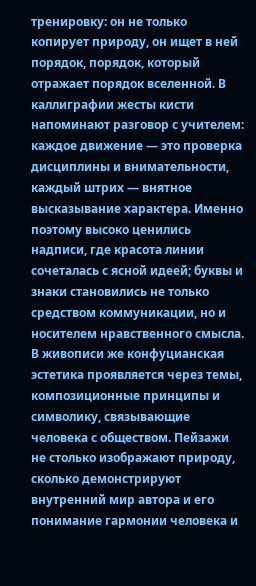тренировку: он не только копирует природу, он ищет в ней порядок, порядок, который отражает порядок вселенной. В каллиграфии жесты кисти напоминают разговор с учителем: каждое движение — это проверка дисциплины и внимательности, каждый штрих — внятное высказывание характера. Именно поэтому высоко ценились надписи, где красота линии сочеталась с ясной идеей; буквы и знаки становились не только средством коммуникации, но и носителем нравственного смысла.
В живописи же конфуцианская эстетика проявляется через темы, композиционные принципы и символику, связывающие человека с обществом. Пейзажи не столько изображают природу, сколько демонстрируют внутренний мир автора и его понимание гармонии человека и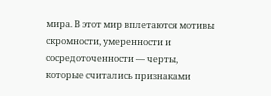мира. В этот мир вплетаются мотивы скромности, умеренности и сосредоточенности — черты, которые считались признаками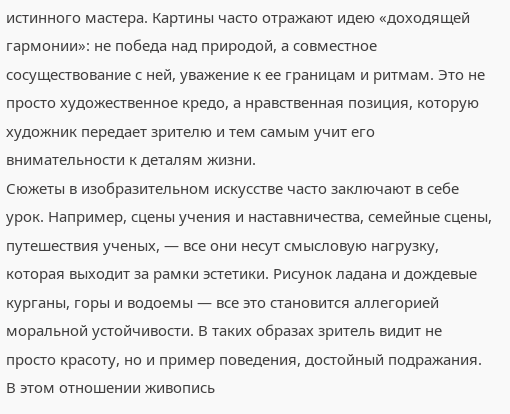истинного мастера. Картины часто отражают идею «доходящей гармонии»: не победа над природой, а совместное сосуществование с ней, уважение к ее границам и ритмам. Это не просто художественное кредо, а нравственная позиция, которую художник передает зрителю и тем самым учит его внимательности к деталям жизни.
Сюжеты в изобразительном искусстве часто заключают в себе урок. Например, сцены учения и наставничества, семейные сцены, путешествия ученых, — все они несут смысловую нагрузку, которая выходит за рамки эстетики. Рисунок ладана и дождевые курганы, горы и водоемы — все это становится аллегорией моральной устойчивости. В таких образах зритель видит не просто красоту, но и пример поведения, достойный подражания. В этом отношении живопись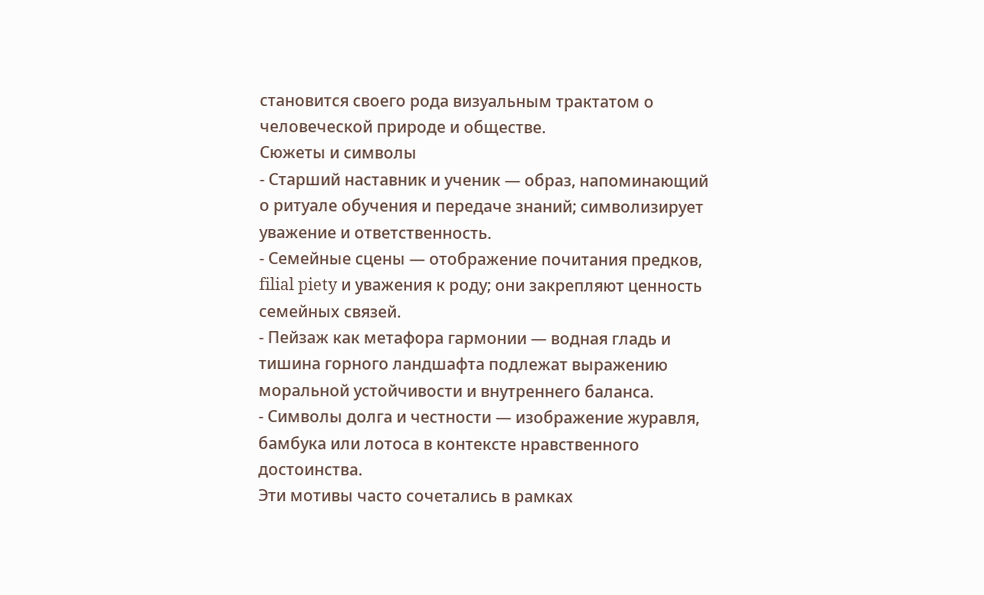становится своего рода визуальным трактатом о человеческой природе и обществе.
Сюжеты и символы
- Старший наставник и ученик — образ, напоминающий о ритуале обучения и передаче знаний; символизирует уважение и ответственность.
- Семейные сцены — отображение почитания предков, filial piety и уважения к роду; они закрепляют ценность семейных связей.
- Пейзаж как метафора гармонии — водная гладь и тишина горного ландшафта подлежат выражению моральной устойчивости и внутреннего баланса.
- Символы долга и честности — изображение журавля, бамбука или лотоса в контексте нравственного достоинства.
Эти мотивы часто сочетались в рамках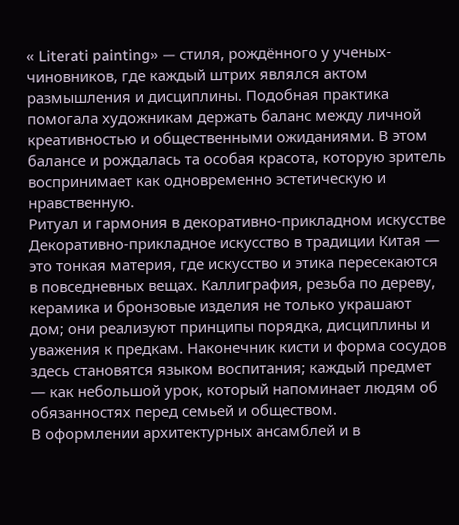« Literati painting» — стиля, рождённого у ученых-чиновников, где каждый штрих являлся актом размышления и дисциплины. Подобная практика помогала художникам держать баланс между личной креативностью и общественными ожиданиями. В этом балансе и рождалась та особая красота, которую зритель воспринимает как одновременно эстетическую и нравственную.
Ритуал и гармония в декоративно-прикладном искусстве
Декоративно-прикладное искусство в традиции Китая — это тонкая материя, где искусство и этика пересекаются в повседневных вещах. Каллиграфия, резьба по дереву, керамика и бронзовые изделия не только украшают дом; они реализуют принципы порядка, дисциплины и уважения к предкам. Наконечник кисти и форма сосудов здесь становятся языком воспитания; каждый предмет — как небольшой урок, который напоминает людям об обязанностях перед семьей и обществом.
В оформлении архитектурных ансамблей и в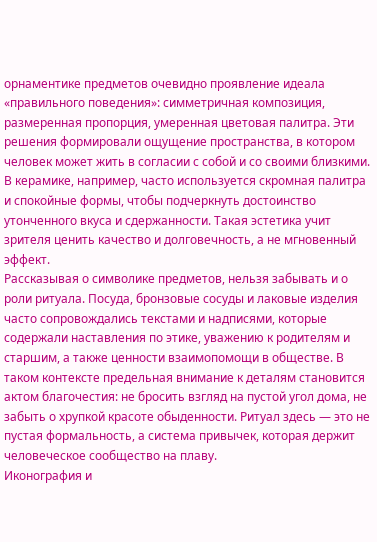орнаментике предметов очевидно проявление идеала «правильного поведения»: симметричная композиция, размеренная пропорция, умеренная цветовая палитра. Эти решения формировали ощущение пространства, в котором человек может жить в согласии с собой и со своими близкими. В керамике, например, часто используется скромная палитра и спокойные формы, чтобы подчеркнуть достоинство утонченного вкуса и сдержанности. Такая эстетика учит зрителя ценить качество и долговечность, а не мгновенный эффект.
Рассказывая о символике предметов, нельзя забывать и о роли ритуала. Посуда, бронзовые сосуды и лаковые изделия часто сопровождались текстами и надписями, которые содержали наставления по этике, уважению к родителям и старшим, а также ценности взаимопомощи в обществе. В таком контексте предельная внимание к деталям становится актом благочестия: не бросить взгляд на пустой угол дома, не забыть о хрупкой красоте обыденности. Ритуал здесь — это не пустая формальность, а система привычек, которая держит человеческое сообщество на плаву.
Иконография и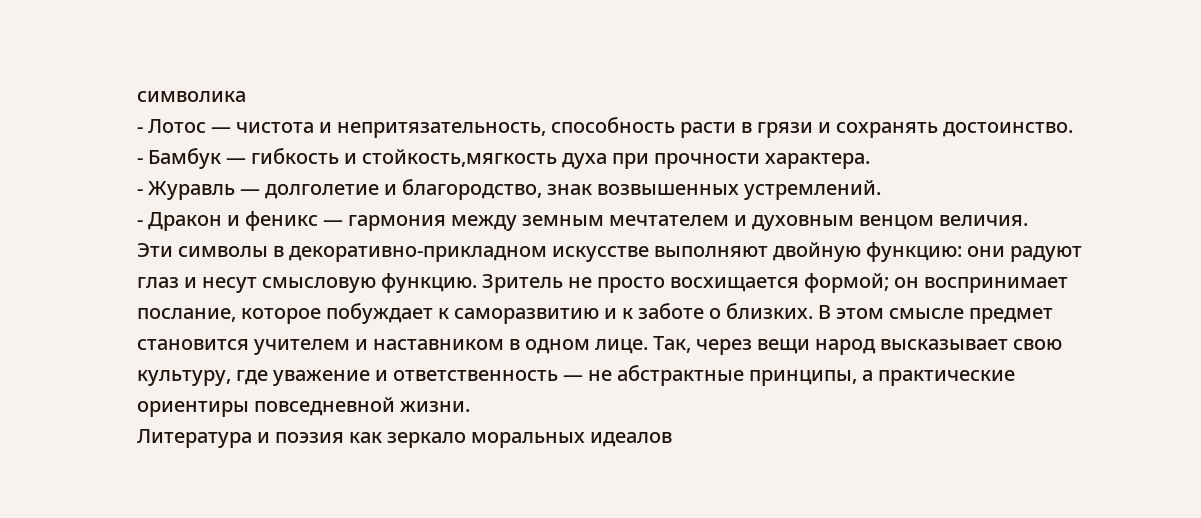символика
- Лотос — чистота и непритязательность, способность расти в грязи и сохранять достоинство.
- Бамбук — гибкость и стойкость,мягкость духа при прочности характера.
- Журавль — долголетие и благородство, знак возвышенных устремлений.
- Дракон и феникс — гармония между земным мечтателем и духовным венцом величия.
Эти символы в декоративно-прикладном искусстве выполняют двойную функцию: они радуют глаз и несут смысловую функцию. Зритель не просто восхищается формой; он воспринимает послание, которое побуждает к саморазвитию и к заботе о близких. В этом смысле предмет становится учителем и наставником в одном лице. Так, через вещи народ высказывает свою культуру, где уважение и ответственность — не абстрактные принципы, а практические ориентиры повседневной жизни.
Литература и поэзия как зеркало моральных идеалов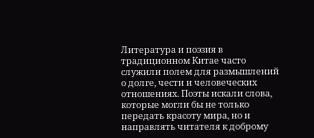Литература и поэзия в традиционном Китае часто служили полем для размышлений о долге, чести и человеческих отношениях. Поэты искали слова, которые могли бы не только передать красоту мира, но и направлять читателя к доброму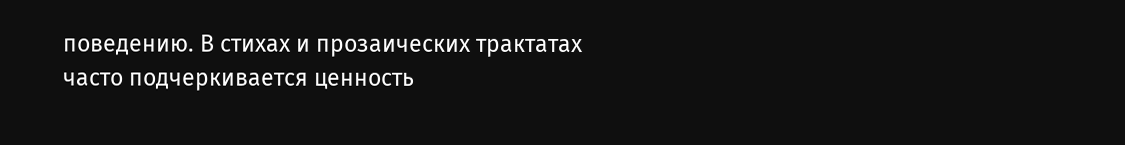поведению. В стихах и прозаических трактатах часто подчеркивается ценность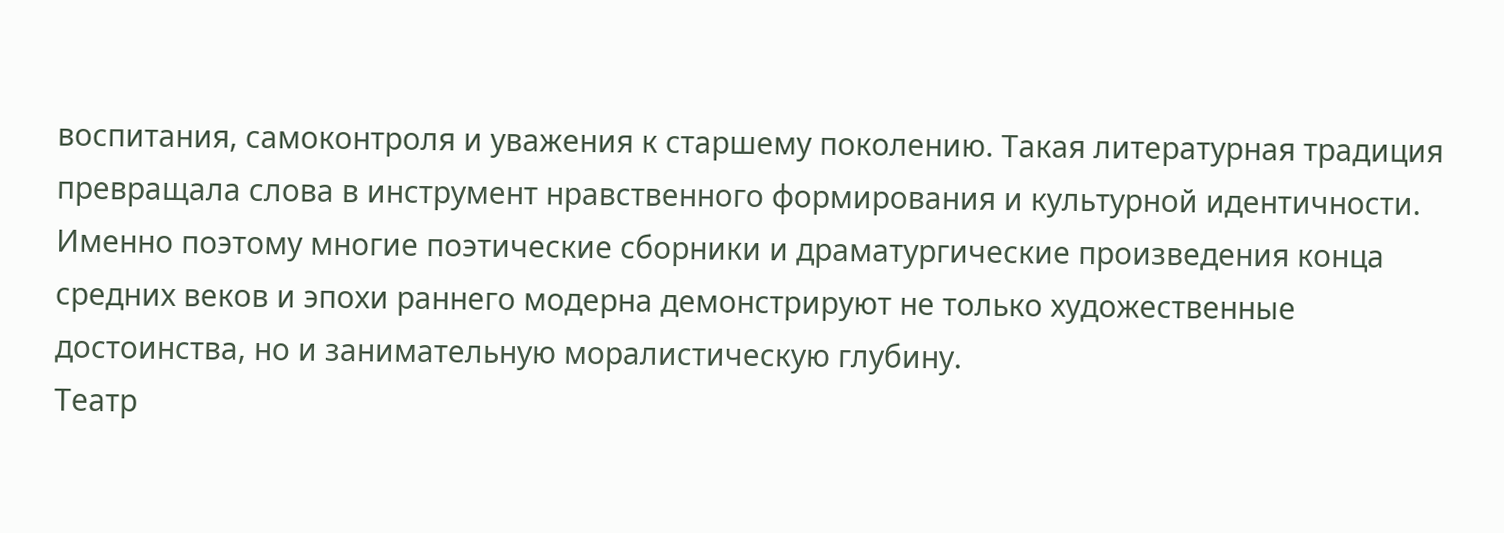воспитания, самоконтроля и уважения к старшему поколению. Такая литературная традиция превращала слова в инструмент нравственного формирования и культурной идентичности. Именно поэтому многие поэтические сборники и драматургические произведения конца средних веков и эпохи раннего модерна демонстрируют не только художественные достоинства, но и занимательную моралистическую глубину.
Театр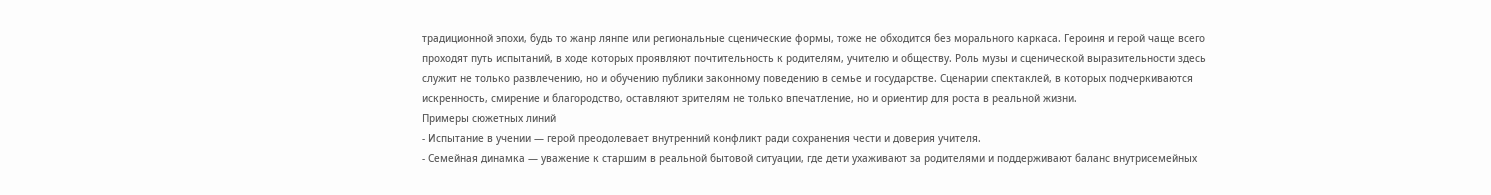традиционной эпохи, будь то жанр лянпе или региональные сценические формы, тоже не обходится без морального каркаса. Героиня и герой чаще всего проходят путь испытаний, в ходе которых проявляют почтительность к родителям, учителю и обществу. Роль музы и сценической выразительности здесь служит не только развлечению, но и обучению публики законному поведению в семье и государстве. Сценарии спектаклей, в которых подчеркиваются искренность, смирение и благородство, оставляют зрителям не только впечатление, но и ориентир для роста в реальной жизни.
Примеры сюжетных линий
- Испытание в учении — герой преодолевает внутренний конфликт ради сохранения чести и доверия учителя.
- Семейная динамка — уважение к старшим в реальной бытовой ситуации, где дети ухаживают за родителями и поддерживают баланс внутрисемейных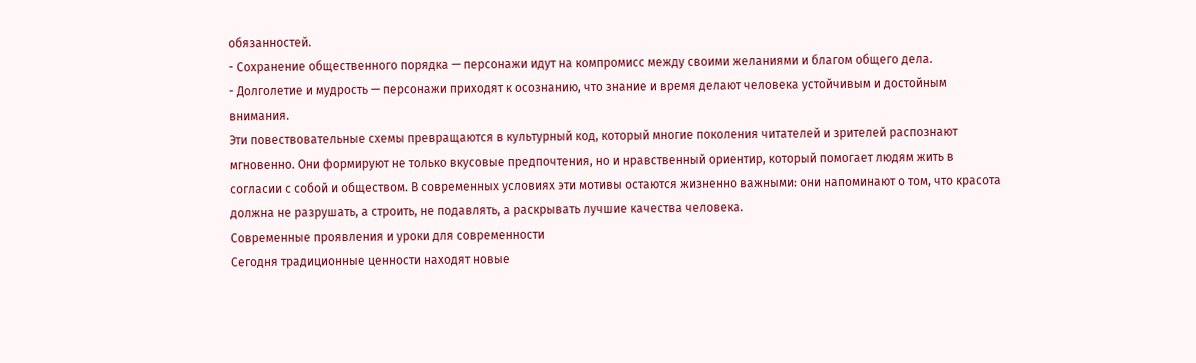обязанностей.
- Сохранение общественного порядка — персонажи идут на компромисс между своими желаниями и благом общего дела.
- Долголетие и мудрость — персонажи приходят к осознанию, что знание и время делают человека устойчивым и достойным внимания.
Эти повествовательные схемы превращаются в культурный код, который многие поколения читателей и зрителей распознают мгновенно. Они формируют не только вкусовые предпочтения, но и нравственный ориентир, который помогает людям жить в согласии с собой и обществом. В современных условиях эти мотивы остаются жизненно важными: они напоминают о том, что красота должна не разрушать, а строить, не подавлять, а раскрывать лучшие качества человека.
Современные проявления и уроки для современности
Сегодня традиционные ценности находят новые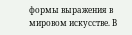формы выражения в мировом искусстве. В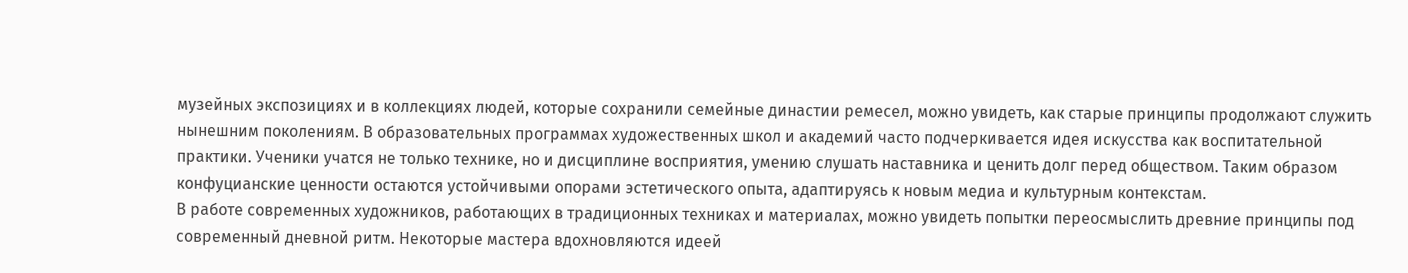музейных экспозициях и в коллекциях людей, которые сохранили семейные династии ремесел, можно увидеть, как старые принципы продолжают служить нынешним поколениям. В образовательных программах художественных школ и академий часто подчеркивается идея искусства как воспитательной практики. Ученики учатся не только технике, но и дисциплине восприятия, умению слушать наставника и ценить долг перед обществом. Таким образом конфуцианские ценности остаются устойчивыми опорами эстетического опыта, адаптируясь к новым медиа и культурным контекстам.
В работе современных художников, работающих в традиционных техниках и материалах, можно увидеть попытки переосмыслить древние принципы под современный дневной ритм. Некоторые мастера вдохновляются идеей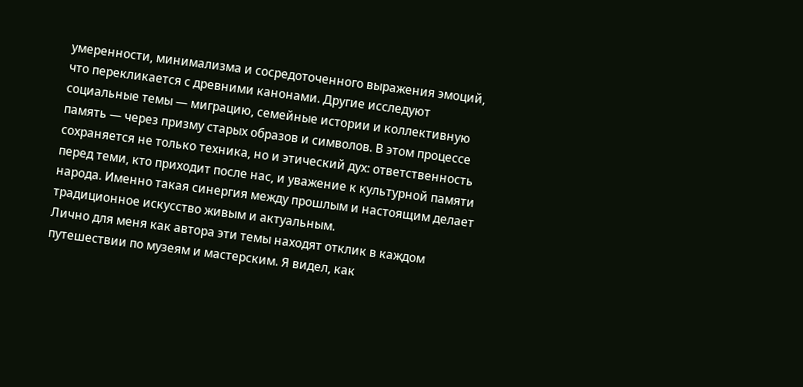умеренности, минимализма и сосредоточенного выражения эмоций, что перекликается с древними канонами. Другие исследуют социальные темы — миграцию, семейные истории и коллективную память — через призму старых образов и символов. В этом процессе сохраняется не только техника, но и этический дух: ответственность перед теми, кто приходит после нас, и уважение к культурной памяти народа. Именно такая синергия между прошлым и настоящим делает традиционное искусство живым и актуальным.
Лично для меня как автора эти темы находят отклик в каждом путешествии по музеям и мастерским. Я видел, как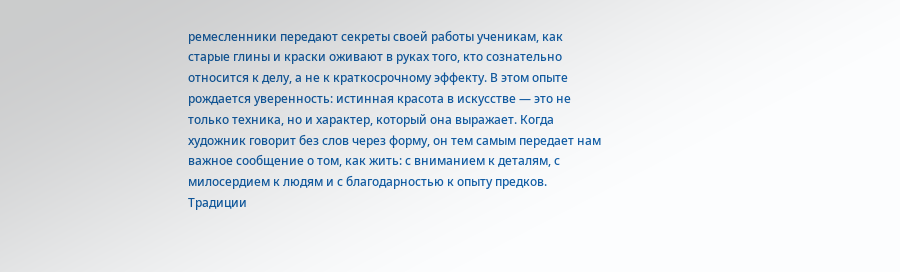ремесленники передают секреты своей работы ученикам, как старые глины и краски оживают в руках того, кто сознательно относится к делу, а не к краткосрочному эффекту. В этом опыте рождается уверенность: истинная красота в искусстве — это не только техника, но и характер, который она выражает. Когда художник говорит без слов через форму, он тем самым передает нам важное сообщение о том, как жить: с вниманием к деталям, с милосердием к людям и с благодарностью к опыту предков.
Традиции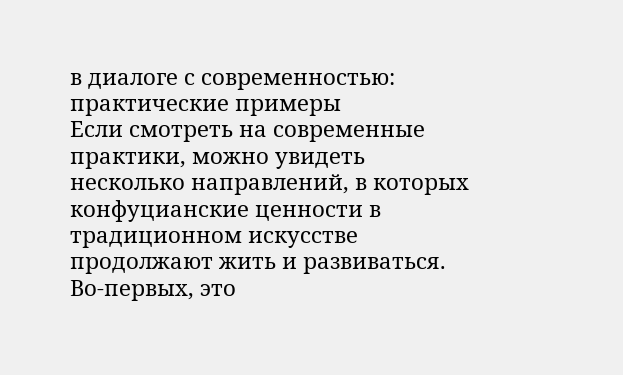в диалоге с современностью: практические примеры
Если смотреть на современные практики, можно увидеть несколько направлений, в которых конфуцианские ценности в традиционном искусстве продолжают жить и развиваться. Во-первых, это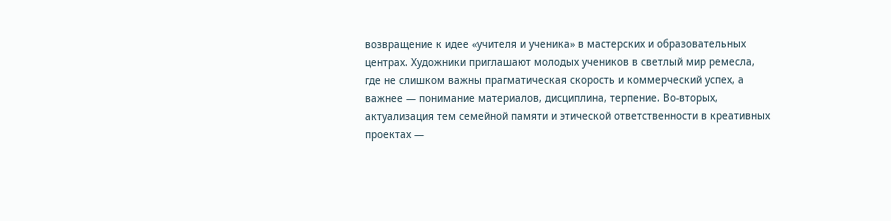возвращение к идее «учителя и ученика» в мастерских и образовательных центрах. Художники приглашают молодых учеников в светлый мир ремесла, где не слишком важны прагматическая скорость и коммерческий успех, а важнее — понимание материалов, дисциплина, терпение. Во-вторых, актуализация тем семейной памяти и этической ответственности в креативных проектах —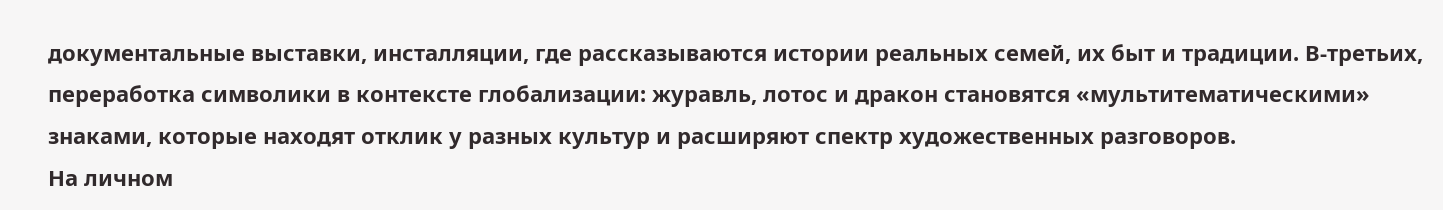документальные выставки, инсталляции, где рассказываются истории реальных семей, их быт и традиции. В-третьих, переработка символики в контексте глобализации: журавль, лотос и дракон становятся «мультитематическими» знаками, которые находят отклик у разных культур и расширяют спектр художественных разговоров.
На личном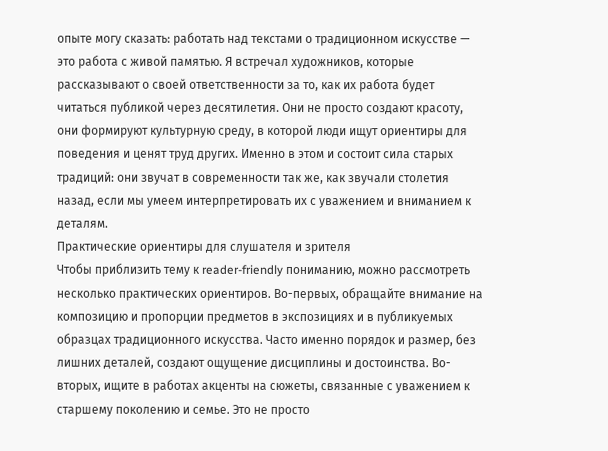опыте могу сказать: работать над текстами о традиционном искусстве — это работа с живой памятью. Я встречал художников, которые рассказывают о своей ответственности за то, как их работа будет читаться публикой через десятилетия. Они не просто создают красоту, они формируют культурную среду, в которой люди ищут ориентиры для поведения и ценят труд других. Именно в этом и состоит сила старых традиций: они звучат в современности так же, как звучали столетия назад, если мы умеем интерпретировать их с уважением и вниманием к деталям.
Практические ориентиры для слушателя и зрителя
Чтобы приблизить тему к reader-friendly пониманию, можно рассмотреть несколько практических ориентиров. Во-первых, обращайте внимание на композицию и пропорции предметов в экспозициях и в публикуемых образцах традиционного искусства. Часто именно порядок и размер, без лишних деталей, создают ощущение дисциплины и достоинства. Во-вторых, ищите в работах акценты на сюжеты, связанные с уважением к старшему поколению и семье. Это не просто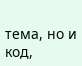тема, но и код,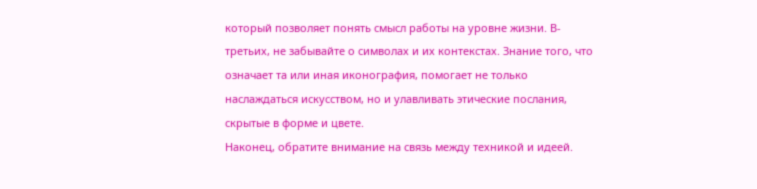который позволяет понять смысл работы на уровне жизни. В-третьих, не забывайте о символах и их контекстах. Знание того, что означает та или иная иконография, помогает не только наслаждаться искусством, но и улавливать этические послания, скрытые в форме и цвете.
Наконец, обратите внимание на связь между техникой и идеей.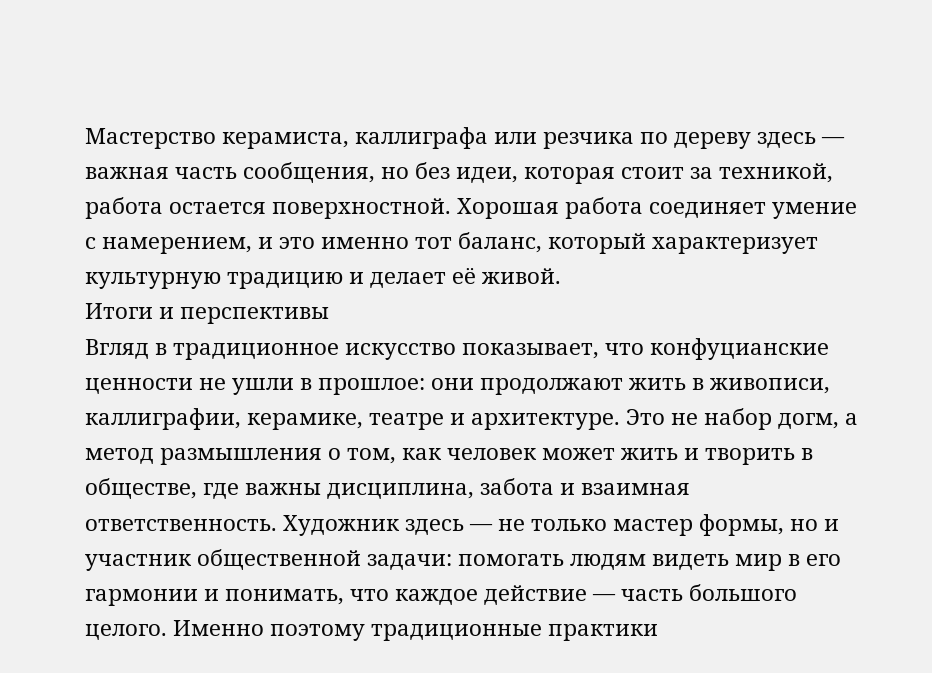Мастерство керамиста, каллиграфа или резчика по дереву здесь — важная часть сообщения, но без идеи, которая стоит за техникой, работа остается поверхностной. Хорошая работа соединяет умение с намерением, и это именно тот баланс, который характеризует культурную традицию и делает её живой.
Итоги и перспективы
Вгляд в традиционное искусство показывает, что конфуцианские ценности не ушли в прошлое: они продолжают жить в живописи, каллиграфии, керамике, театре и архитектуре. Это не набор догм, а метод размышления о том, как человек может жить и творить в обществе, где важны дисциплина, забота и взаимная ответственность. Художник здесь — не только мастер формы, но и участник общественной задачи: помогать людям видеть мир в его гармонии и понимать, что каждое действие — часть большого целого. Именно поэтому традиционные практики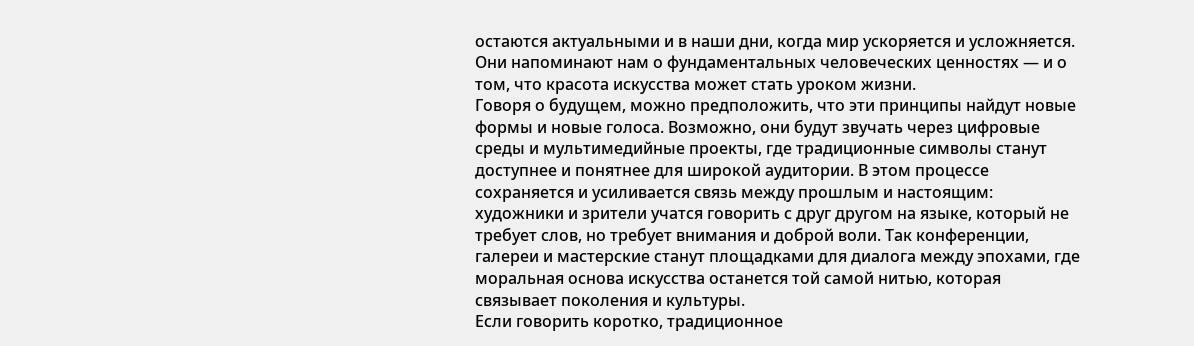остаются актуальными и в наши дни, когда мир ускоряется и усложняется. Они напоминают нам о фундаментальных человеческих ценностях — и о том, что красота искусства может стать уроком жизни.
Говоря о будущем, можно предположить, что эти принципы найдут новые формы и новые голоса. Возможно, они будут звучать через цифровые среды и мультимедийные проекты, где традиционные символы станут доступнее и понятнее для широкой аудитории. В этом процессе сохраняется и усиливается связь между прошлым и настоящим: художники и зрители учатся говорить с друг другом на языке, который не требует слов, но требует внимания и доброй воли. Так конференции, галереи и мастерские станут площадками для диалога между эпохами, где моральная основа искусства останется той самой нитью, которая связывает поколения и культуры.
Если говорить коротко, традиционное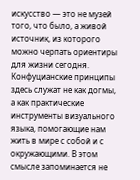искусство — это не музей того, что было, а живой источник, из которого можно черпать ориентиры для жизни сегодня. Конфуцианские принципы здесь служат не как догмы, а как практические инструменты визуального языка, помогающие нам жить в мире с собой и с окружающими. В этом смысле запоминается не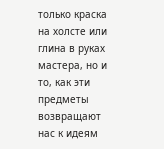только краска на холсте или глина в руках мастера, но и то, как эти предметы возвращают нас к идеям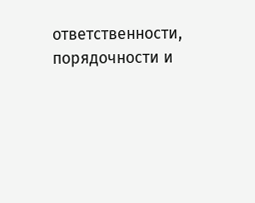ответственности, порядочности и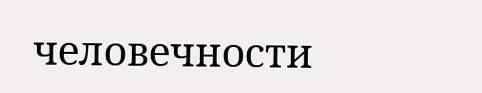человечности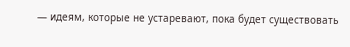— идеям, которые не устаревают, пока будет существовать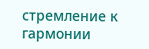стремление к гармонии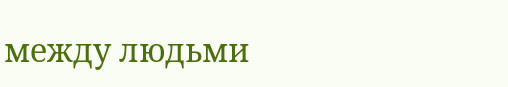между людьми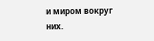и миром вокруг них.